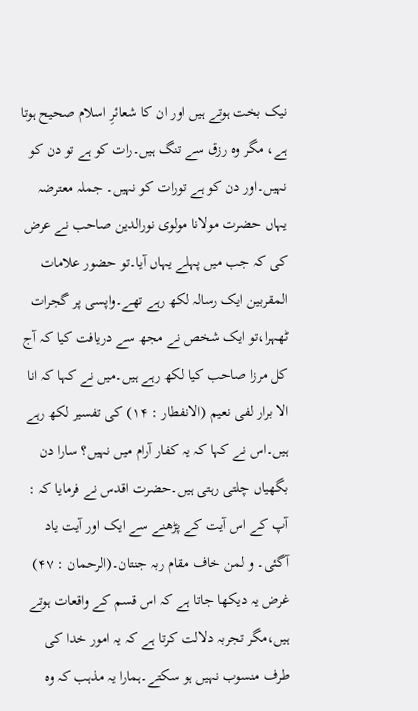نیک بخت ہوتے ہیں اور ان کا شعائرِ اسلام صحیح ہوتا ہے، مگر وہ رزق سے تنگ ہیں۔رات کو ہے تو دن کو نہیں۔اور دن کو ہے تورات کو نہیں۔ جملہ معترضہ یہاں حضرت مولانا مولوی نورالدین صاحب نے عرض کی کہ جب میں پہلے یہاں آیا۔تو حضور علامات المقربین ایک رسالہ لکھ رہے تھے۔واپسی پر گجرات ٹھہرا،تو ایک شخص نے مجھ سے دریافت کیا کہ آج کل مرزا صاحب کیا لکھ رہے ہیں۔میں نے کہا کہ انا الا برار لفی نعیم (الانفطار : ۱۴) کی تفسیر لکھ رہے ہیں۔اس نے کہا کہ یہ کفار آرام میں نہیں؟ سارا دن بگھیاں چلتی رہتی ہیں۔حضرت اقدس نے فرمایا کہ : آپ کے اس آیت کے پڑھنے سے ایک اور آیت یاد آگئی۔ و لمن خاف مقام ربہ جنتان۔(الرحمان : ۴۷) غرض یہ دیکھا جاتا ہے کہ اس قسم کے واقعات ہوتے ہیں،مگر تجربہ دلالت کرتا ہے کہ یہ امور خدا کی طرف منسوب نہیں ہو سکتے۔ہمارا یہ مذہب کہ وہ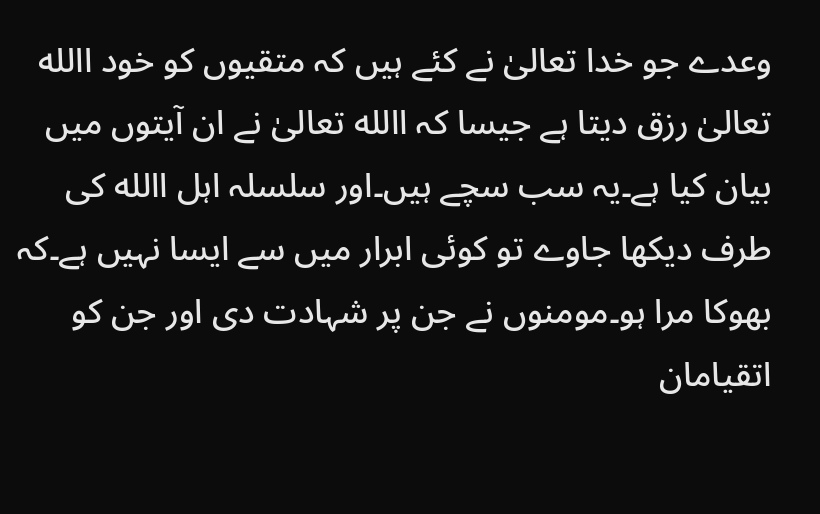وعدے جو خدا تعالیٰ نے کئے ہیں کہ متقیوں کو خود االله تعالیٰ رزق دیتا ہے جیسا کہ االله تعالیٰ نے ان آیتوں میں بیان کیا ہے۔یہ سب سچے ہیں۔اور سلسلہ اہل االله کی طرف دیکھا جاوے تو کوئی ابرار میں سے ایسا نہیں ہے۔کہ بھوکا مرا ہو۔مومنوں نے جن پر شہادت دی اور جن کو اتقیامان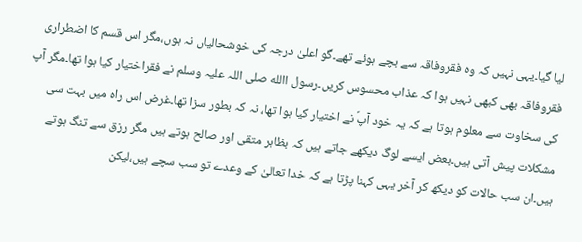لیا گیا۔یہی نہیں کہ وہ فقروفاقہ سے بچے ہوئے تھے۔گو اعلیٰ درجہ کی خوشحالیاں نہ ہوں،مگر اس قسم کا اضطراری فقروفاقہ بھی کبھی نہیں ہوا کہ عذاب محسوس کریں۔رسول االله صلی اللہ علیہ وسلم نے فقراختیار کیا ہوا تھا۔مگر آپ کی سخاوت سے معلوم ہوتا ہے کہ یہ خود آپؐ نے اختیار کیا ہوا تھا، نہ کہ بطور سزا تھا۔غرض اس راہ میں بہت سی مشکلات پیش آتی ہیں۔بعض ایسے لوگ دیکھے جاتے ہیں کہ بظاہر متقی اور صالح ہوتے ہیں مگر رزق سے تنگ ہوتے ہیں۔ان سب حالات کو دیکھ کر آخر یہی کہنا پڑتا ہے کہ خدا تعالیٰ کے وعدے تو سب سچے ہیں،لیکن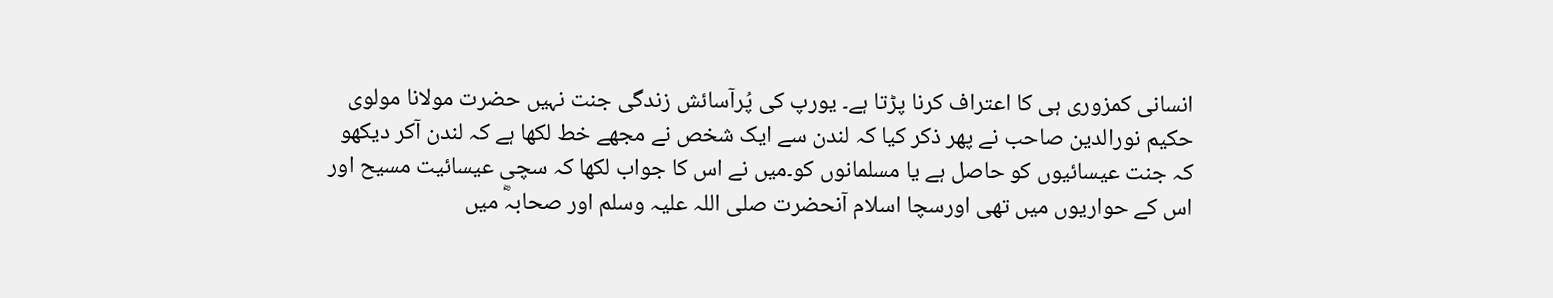انسانی کمزوری ہی کا اعتراف کرنا پڑتا ہے۔ یورپ کی پُرآسائش زندگی جنت نہیں حضرت مولانا مولوی حکیم نورالدین صاحب نے پھر ذکر کیا کہ لندن سے ایک شخص نے مجھے خط لکھا ہے کہ لندن آکر دیکھو کہ جنت عیسائیوں کو حاصل ہے یا مسلمانوں کو۔میں نے اس کا جواب لکھا کہ سچی عیسائیت مسیح اور اس کے حواریوں میں تھی اورسچا اسلام آنحضرت صلی اللہ علیہ وسلم اور صحابہؓ میں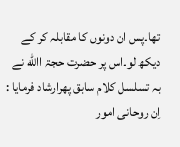تھا۔پس ان دونوں کا مقابلہ کر کے دیکھ لو۔اس پر حضرت حجۃ االله نے بہ تسلسل کلام سابق پھرارشاد فرمایا : اِن روحانی امور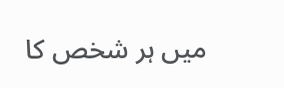میں ہر شخص کا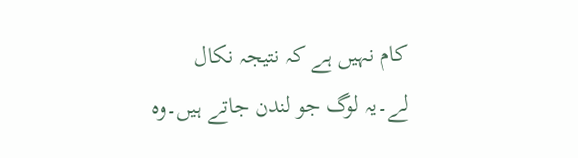کام نہیں ہے کہ نتیجہ نکال لے۔یہ لوگ جو لندن جاتے ہیں۔وہ